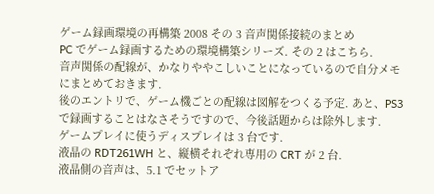ゲーム録画環境の再構築 2008 その 3 音声関係接続のまとめ
PC でゲーム録画するための環境構築シリーズ. その 2 はこちら.
音声関係の配線が、かなりややこしいことになっているので自分メモにまとめておきます.
後のエントリで、ゲーム機ごとの配線は図解をつくる予定. あと、PS3 で録画することはなさそうですので、今後話題からは除外します.
ゲームプレイに使うディスプレイは 3 台です.
液晶の RDT261WH と、縦横それぞれ専用の CRT が 2 台.
液晶側の音声は、5.1 でセットア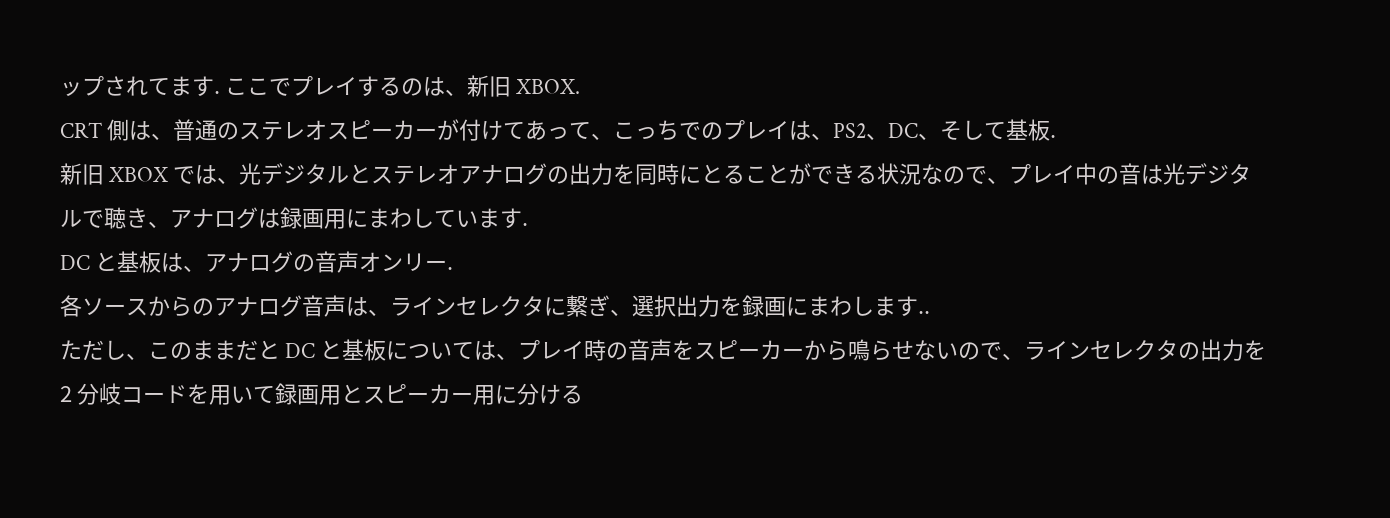ップされてます. ここでプレイするのは、新旧 XBOX.
CRT 側は、普通のステレオスピーカーが付けてあって、こっちでのプレイは、PS2、DC、そして基板.
新旧 XBOX では、光デジタルとステレオアナログの出力を同時にとることができる状況なので、プレイ中の音は光デジタルで聴き、アナログは録画用にまわしています.
DC と基板は、アナログの音声オンリー.
各ソースからのアナログ音声は、ラインセレクタに繋ぎ、選択出力を録画にまわします..
ただし、このままだと DC と基板については、プレイ時の音声をスピーカーから鳴らせないので、ラインセレクタの出力を 2 分岐コードを用いて録画用とスピーカー用に分ける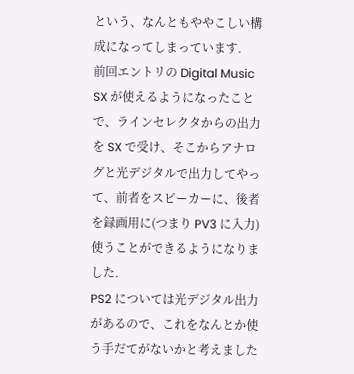という、なんともややこしい構成になってしまっています.
前回エントリの Digital Music SX が使えるようになったことで、ラインセレクタからの出力を SX で受け、そこからアナログと光デジタルで出力してやって、前者をスピーカーに、後者を録画用に(つまり PV3 に入力)使うことができるようになりました.
PS2 については光デジタル出力があるので、これをなんとか使う手だてがないかと考えました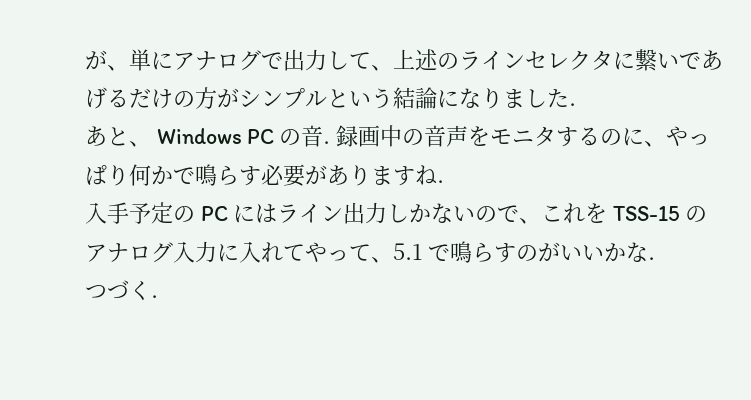が、単にアナログで出力して、上述のラインセレクタに繋いであげるだけの方がシンプルという結論になりました.
あと、 Windows PC の音. 録画中の音声をモニタするのに、やっぱり何かで鳴らす必要がありますね.
入手予定の PC にはライン出力しかないので、これを TSS-15 のアナログ入力に入れてやって、5.1 で鳴らすのがいいかな.
つづく.